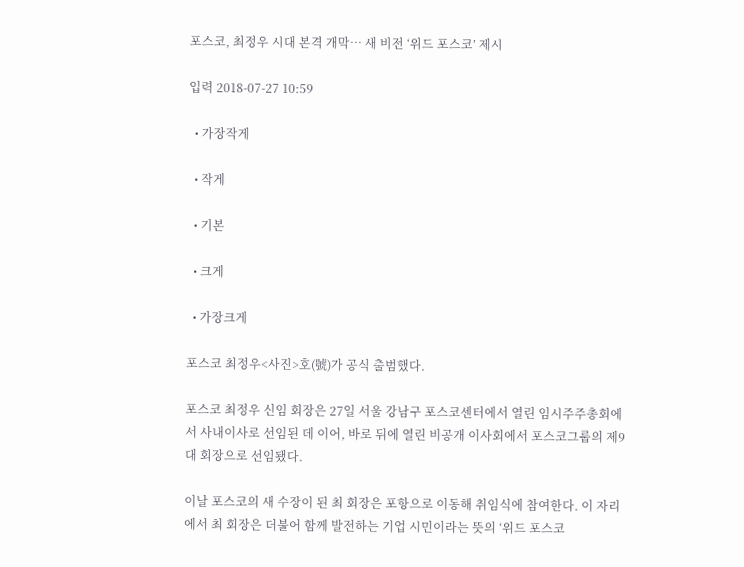포스코, 최정우 시대 본격 개막… 새 비전 ‘위드 포스코’ 제시

입력 2018-07-27 10:59

  • 가장작게

  • 작게

  • 기본

  • 크게

  • 가장크게

포스코 최정우<사진>호(號)가 공식 출범했다.

포스코 최정우 신임 회장은 27일 서울 강남구 포스코센터에서 열린 임시주주총회에서 사내이사로 선임된 데 이어, 바로 뒤에 열린 비공개 이사회에서 포스코그룹의 제9대 회장으로 선임됐다.

이날 포스코의 새 수장이 된 최 회장은 포항으로 이동해 취임식에 참여한다. 이 자리에서 최 회장은 더불어 함께 발전하는 기업 시민이라는 뜻의 ‘위드 포스코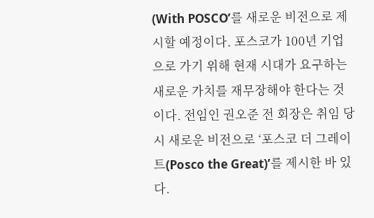(With POSCO’를 새로운 비전으로 제시할 예정이다. 포스코가 100년 기업으로 가기 위해 현재 시대가 요구하는 새로운 가치를 재무장해야 한다는 것이다. 전임인 권오준 전 회장은 취임 당시 새로운 비전으로 ‘포스코 더 그레이트(Posco the Great)’를 제시한 바 있다.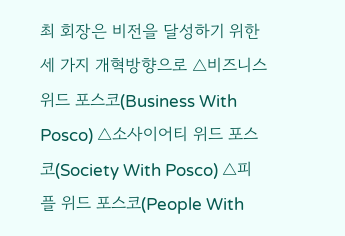최 회장은 비전을 달성하기 위한 세 가지 개혁방향으로 △비즈니스 위드 포스코(Business With Posco) △소사이어티 위드 포스코(Society With Posco) △피플 위드 포스코(People With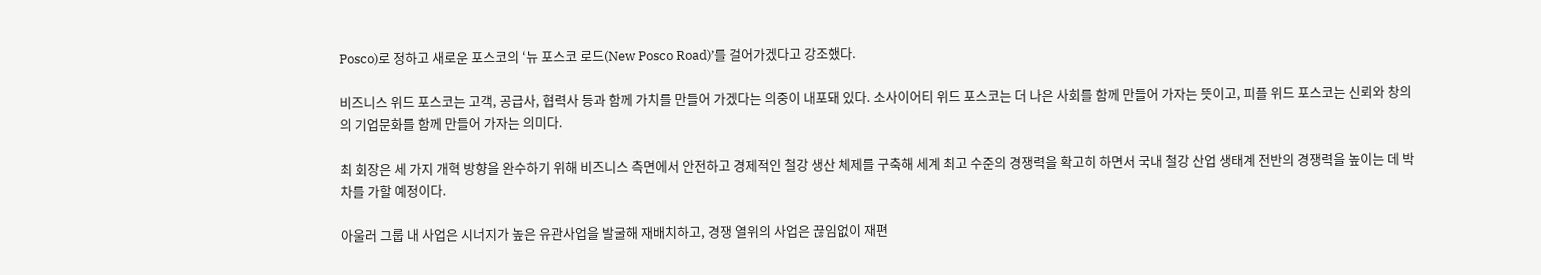Posco)로 정하고 새로운 포스코의 ‘뉴 포스코 로드(New Posco Road)’를 걸어가겠다고 강조했다.

비즈니스 위드 포스코는 고객, 공급사, 협력사 등과 함께 가치를 만들어 가겠다는 의중이 내포돼 있다. 소사이어티 위드 포스코는 더 나은 사회를 함께 만들어 가자는 뜻이고, 피플 위드 포스코는 신뢰와 창의의 기업문화를 함께 만들어 가자는 의미다.

최 회장은 세 가지 개혁 방향을 완수하기 위해 비즈니스 측면에서 안전하고 경제적인 철강 생산 체제를 구축해 세계 최고 수준의 경쟁력을 확고히 하면서 국내 철강 산업 생태계 전반의 경쟁력을 높이는 데 박차를 가할 예정이다.

아울러 그룹 내 사업은 시너지가 높은 유관사업을 발굴해 재배치하고, 경쟁 열위의 사업은 끊임없이 재편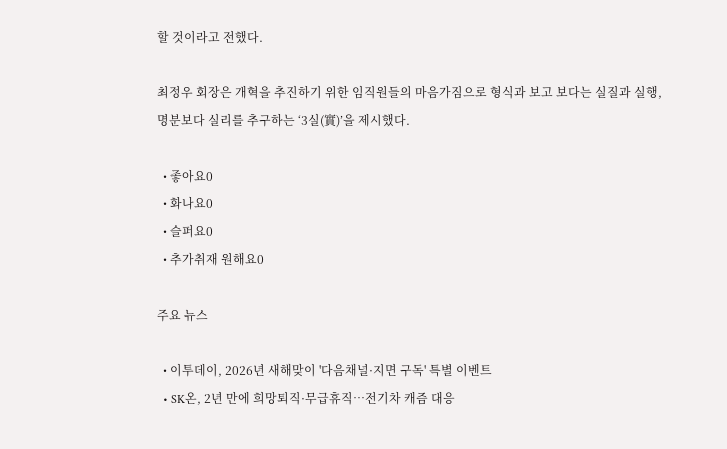할 것이라고 전했다.

최정우 회장은 개혁을 추진하기 위한 임직원들의 마음가짐으로 형식과 보고 보다는 실질과 실행, 명분보다 실리를 추구하는 ‘3실(實)’을 제시했다.

  • 좋아요0
  • 화나요0
  • 슬퍼요0
  • 추가취재 원해요0

주요 뉴스

  • 이투데이, 2026년 새해맞이 '다음채널·지면 구독' 특별 이벤트
  • SK온, 2년 만에 희망퇴직·무급휴직…전기차 캐즘 대응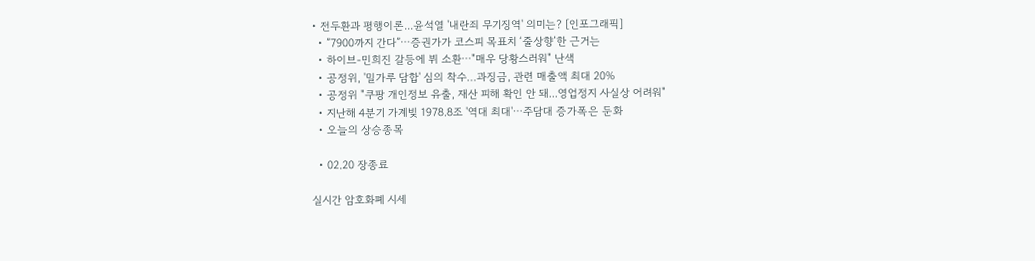• 전두환과 평행이론...윤석열 '내란죄 무기징역' 의미는? [인포그래픽]
  • ”7900까지 간다”⋯증권가가 코스피 목표치 ‘줄상향’한 근거는
  • 하이브-민희진 갈등에 뷔 소환⋯"매우 당황스러워" 난색
  • 공정위, '밀가루 담합' 심의 착수…과징금, 관련 매출액 최대 20%
  • 공정위 "쿠팡 개인정보 유출, 재산 피해 확인 안 돼...영업정지 사실상 어려워"
  • 지난해 4분기 가계빚 1978.8조 '역대 최대'⋯주담대 증가폭은 둔화
  • 오늘의 상승종목

  • 02.20 장종료

실시간 암호화폐 시세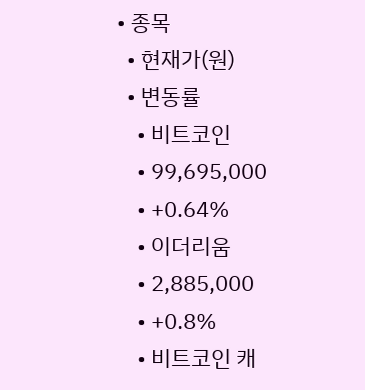• 종목
  • 현재가(원)
  • 변동률
    • 비트코인
    • 99,695,000
    • +0.64%
    • 이더리움
    • 2,885,000
    • +0.8%
    • 비트코인 캐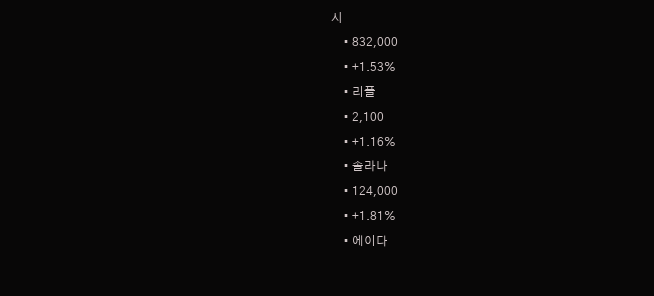시
    • 832,000
    • +1.53%
    • 리플
    • 2,100
    • +1.16%
    • 솔라나
    • 124,000
    • +1.81%
    • 에이다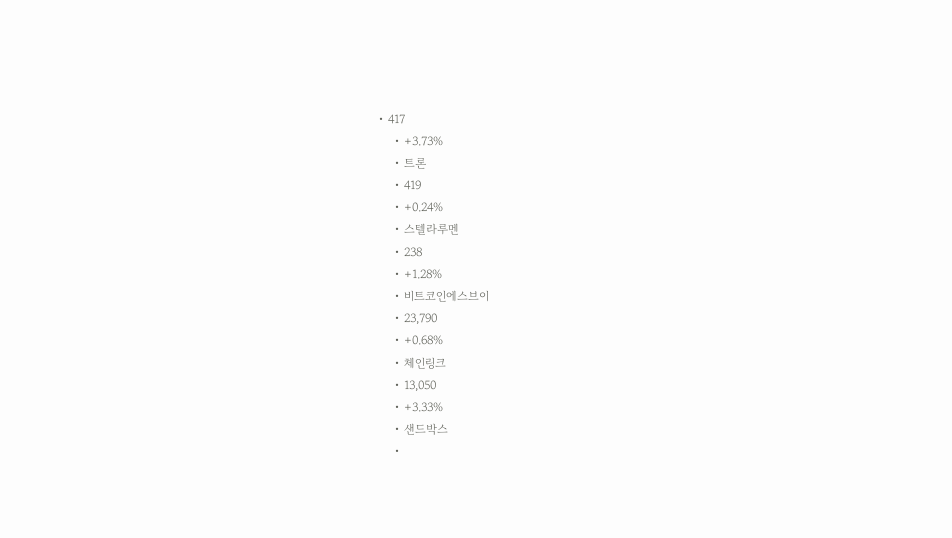• 417
    • +3.73%
    • 트론
    • 419
    • +0.24%
    • 스텔라루멘
    • 238
    • +1.28%
    • 비트코인에스브이
    • 23,790
    • +0.68%
    • 체인링크
    • 13,050
    • +3.33%
    • 샌드박스
    •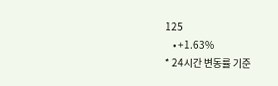125
    • +1.63%
* 24시간 변동률 기준